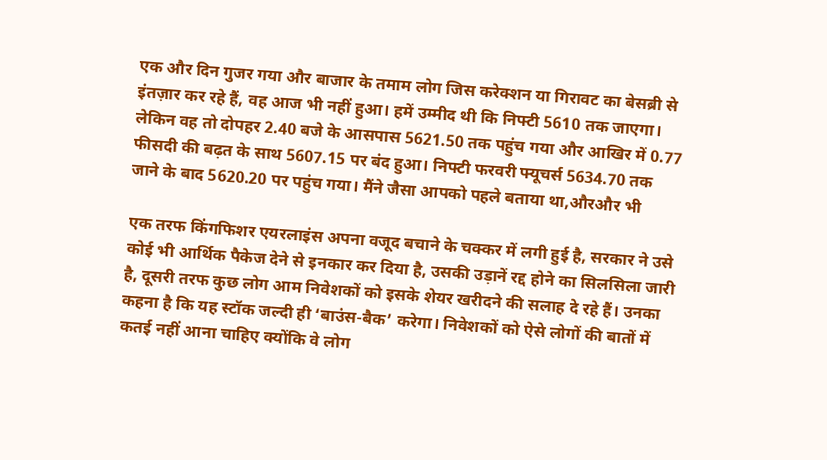एक और दिन गुजर गया और बाजार के तमाम लोग जिस करेक्शन या गिरावट का बेसब्री से इंतज़ार कर रहे हैं, वह आज भी नहीं हुआ। हमें उम्मीद थी कि निफ्टी 5610 तक जाएगा। लेकिन वह तो दोपहर 2.40 बजे के आसपास 5621.50 तक पहुंच गया और आखिर में 0.77 फीसदी की बढ़त के साथ 5607.15 पर बंद हुआ। निफ्टी फरवरी फ्यूचर्स 5634.70 तक जाने के बाद 5620.20 पर पहुंच गया। मैंने जैसा आपको पहले बताया था,औरऔर भी

एक तरफ किंगफिशर एयरलाइंस अपना वजूद बचाने के चक्कर में लगी हुई है, सरकार ने उसे कोई भी आर्थिक पैकेज देने से इनकार कर दिया है, उसकी उड़ानें रद्द होने का सिलसिला जारी है, दूसरी तरफ कुछ लोग आम निवेशकों को इसके शेयर खरीदने की सलाह दे रहे हैं। उनका कहना है कि यह स्टॉक जल्दी ही ‘बाउंस-बैक’ करेगा। निवेशकों को ऐसे लोगों की बातों में कतई नहीं आना चाहिए क्योंकि वे लोग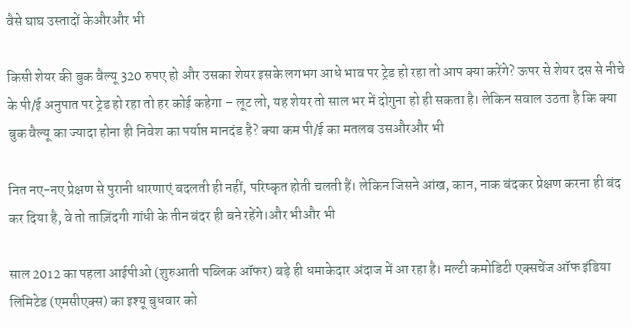वैसे घाघ उस्तादों केऔरऔर भी

किसी शेयर की बुक वैल्यू 320 रुपए हो और उसका शेयर इसके लगभग आधे भाव पर ट्रेड हो रहा तो आप क्या करेंगे? ऊपर से शेयर दस से नीचे के पी/ई अनुपात पर ट्रेड हो रहा तो हर कोई कहेगा – लूट लो, यह शेयर तो साल भर में दोगुना हो ही सकता है। लेकिन सवाल उठता है कि क्या बुक वैल्यू का ज्यादा होना ही निवेश का पर्याप्त मानदंड है? क्या कम पी/ई का मतलब उसऔरऔर भी

नित नए-नए प्रेक्षण से पुरानी धारणाएं बदलती ही नहीं, परिष्कृत होती चलती हैं। लेकिन जिसने आंख, कान, नाक बंदकर प्रेक्षण करना ही बंद कर दिया है, वे तो ताज़िंदगी गांधी के तीन बंदर ही बने रहेंगे।और भीऔर भी

साल 2012 का पहला आईपीओ (शुरुआती पब्लिक ऑफर) बड़े ही धमाकेदार अंदाज में आ रहा है। मल्टी कमोडिटी एक्सचेंज ऑफ इंडिया लिमिटेड (एमसीएक्स) का इश्यू बुधवार को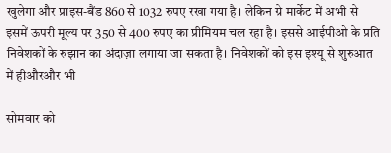खुलेगा और प्राइस-बैंड 860 से 1032 रुपए रखा गया है। लेकिन ग्रे मार्केट में अभी से इसमें ऊपरी मूल्य पर 350 से 400 रुपए का प्रीमियम चल रहा है। इससे आईपीओ के प्रति निवेशकों के रुझान का अंदाज़ा लगाया जा सकता है। निवेशकों को इस इश्यू से शुरुआत में हीऔरऔर भी

सोमवार को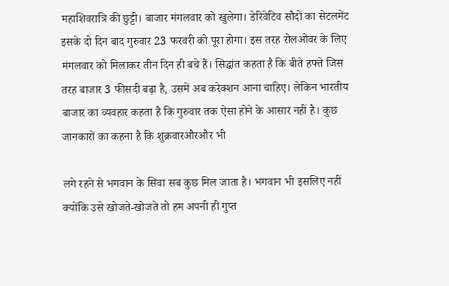महाशिवरात्रि की छुट्टी। बाजार मंगलवार को खुलेगा। डेरिवेटिव सौदों का सेटलमेंट इसके दो दिन बाद गुरुवार 23 फरवरी को पूरा होगा। इस तरह रोलओवर के लिए मंगलवार को मिलाकर तीन दिन ही बचे हैं। सिद्धांत कहता है कि बीते हफ्ते जिस तरह बाजार 3 फीसदी बढ़ा है, उसमें अब करेक्शन आना चाहिए। लेकिन भारतीय बाजार का व्यवहार कहता है कि गुरुवार तक ऐसा होने के आसार नहीं है। कुछ जानकारों का कहना है कि शुक्रवारऔरऔर भी

लगे रहने से भगवान के सिवा सब कुछ मिल जाता है। भगवान भी इसलिए नहीं क्योंकि उसे खोजते-खोजते तो हम अपनी ही गुप्त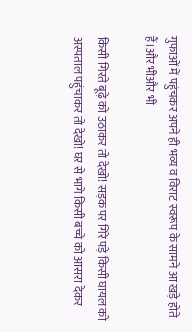गुफाओं में पहुंचकर अपने ही भव्य व विराट स्वरूप के सामने आ खड़े होते हैं।और भीऔर भी

किसी गिरते बूढ़े को उठाकर तो देखो! सड़क पर गिरे पड़े किसी घायल को अस्पताल पहुंचाकर तो देखो! घर से भागे किसी बच्चे को आसरा देकर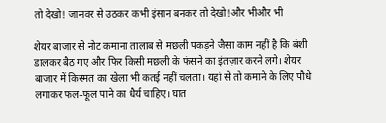तो देखो! जानवर से उठकर कभी इंसान बनकर तो देखो!और भीऔर भी

शेयर बाजार से नोट कमाना तालाब से मछली पकड़ने जैसा काम नहीं है कि बंशी डालकर बैठ गए और फिर किसी मछली के फंसने का इंतज़ार करने लगे। शेयर बाजार में किस्मत का खेला भी कतई नहीं चलता। यहां से तो कमाने के लिए पौधे लगाकर फल-फूल पाने का धैर्य चाहिए। घात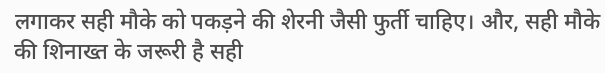लगाकर सही मौके को पकड़ने की शेरनी जैसी फुर्ती चाहिए। और, सही मौके की शिनाख्त के जरूरी है सही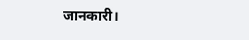जानकारी।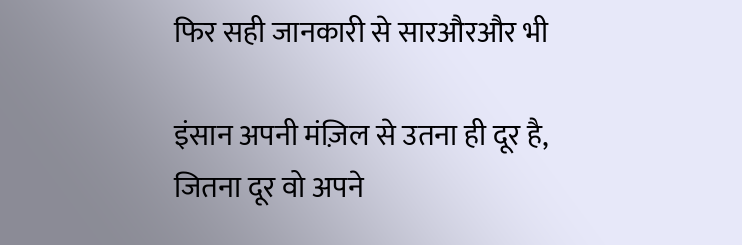फिर सही जानकारी से सारऔरऔर भी

इंसान अपनी मंज़िल से उतना ही दूर है, जितना दूर वो अपने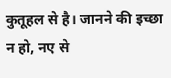कुतूहल से है। जानने की इच्छा न हो, नए से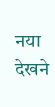नया देखने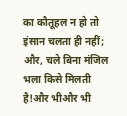का कौतूहल न हो तो इंसान चलता ही नहीं; और, चले बिना मंजिल भला किसे मिलती है!और भीऔर भी